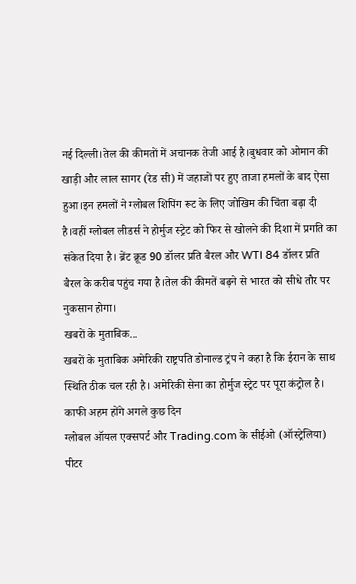नई दिल्ली।तेल की कीमतों में अचानक तेजी आई है।बुधवार को ओमान की खाड़ी और लाल सागर (रेड सी) में जहाजों पर हुए ताजा हमलों के बाद ऐसा हुआ।इन हमलों ने ग्लोबल शिपिंग रूट के लिए जोखिम की चिंता बढ़ा दी है।वहीं ग्लोबल लीडर्स ने होर्मुज स्ट्रेट को फिर से खोलने की दिशा में प्रगति का संकेत दिया है। ब्रेंट क्रूड 90 डॉलर प्रति बैरल और WTI 84 डॉलर प्रति बैरल के करीब पहुंच गया है।तेल की कीमतें बढ़ने से भारत को सीधे तौर पर नुकसान होगा।
खबरों के मुताबिक...
खबरों के मुताबिक अमेरिकी राष्ट्रपति डोनाल्ड ट्रंप ने कहा है कि ईरान के साथ स्थिति ठीक चल रही है। अमेरिकी सेना का होर्मुज स्ट्रेट पर पूरा कंट्रोल है।
काफी अहम होंगे अगले कुछ दिन
ग्लोबल ऑयल एक्सपर्ट और Trading.com के सीईओ (ऑस्ट्रेलिया) पीटर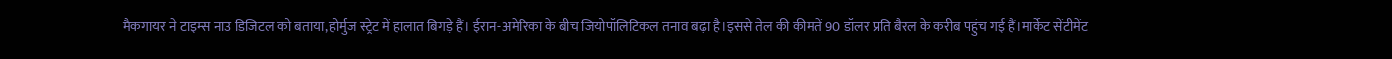मैकगायर ने टाइम्स नाउ डिजिटल को बताया,होर्मुज स्ट्रेट में हालात बिगड़े हैं। ईरान-अमेरिका के बीच जियोपॉलिटिकल तनाव बढ़ा है।इससे तेल की कीमतें 90 डॉलर प्रति बैरल के करीब पहुंच गई हैं।मार्केट सेंटीमेंट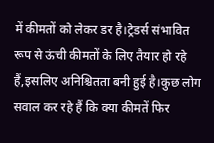में कीमतों को लेकर डर है।ट्रेडर्स संभावित रूप से ऊंची कीमतों के लिए तैयार हो रहे हैं,इसलिए अनिश्चितता बनी हुई है।कुछ लोग सवाल कर रहे हैं कि क्या कीमतें फिर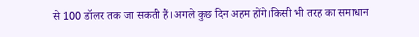से 100 डॉलर तक जा सकती हैं।अगले कुछ दिन अहम होंगे।किसी भी तरह का समाधान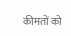कीमतों को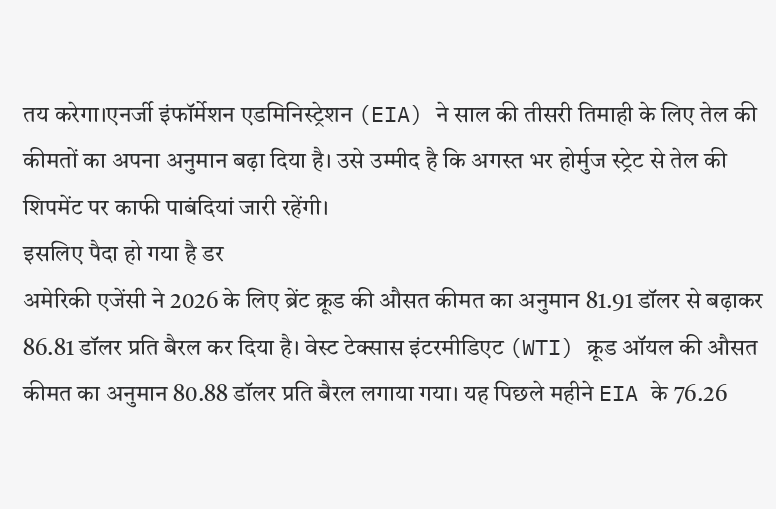तय करेगा।एनर्जी इंफॉर्मेशन एडमिनिस्ट्रेशन (EIA) ने साल की तीसरी तिमाही के लिए तेल की कीमतों का अपना अनुमान बढ़ा दिया है। उसे उम्मीद है कि अगस्त भर होर्मुज स्ट्रेट से तेल की शिपमेंट पर काफी पाबंदियां जारी रहेंगी।
इसलिए पैदा हो गया है डर
अमेरिकी एजेंसी ने 2026 के लिए ब्रेंट क्रूड की औसत कीमत का अनुमान 81.91 डॉलर से बढ़ाकर 86.81 डॉलर प्रति बैरल कर दिया है। वेस्ट टेक्सास इंटरमीडिएट (WTI) क्रूड ऑयल की औसत कीमत का अनुमान 80.88 डॉलर प्रति बैरल लगाया गया। यह पिछले महीने EIA के 76.26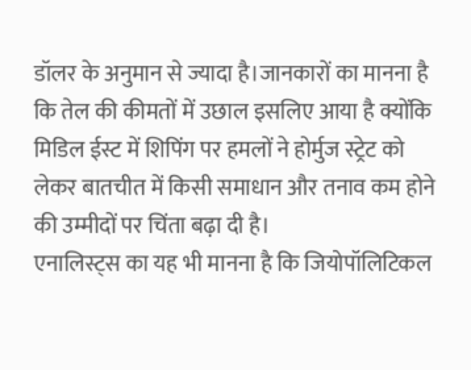डॉलर के अनुमान से ज्यादा है।जानकारों का मानना है कि तेल की कीमतों में उछाल इसलिए आया है क्योंकि मिडिल ईस्ट में शिपिंग पर हमलों ने होर्मुज स्ट्रेट को लेकर बातचीत में किसी समाधान और तनाव कम होने की उम्मीदों पर चिंता बढ़ा दी है।
एनालिस्ट्स का यह भी मानना है कि जियोपॉलिटिकल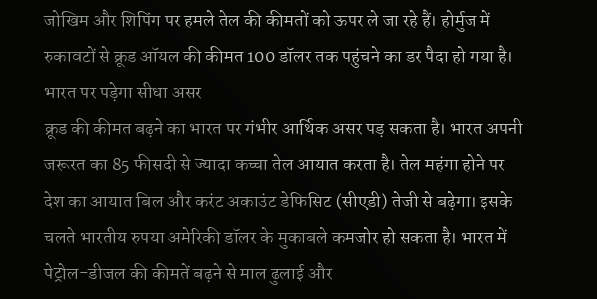जोखिम और शिपिंग पर हमले तेल की कीमतों को ऊपर ले जा रहे हैं। होर्मुज में रुकावटों से क्रूड ऑयल की कीमत 100 डॉलर तक पहुंचने का डर पैदा हो गया है।
भारत पर पड़ेगा सीधा असर
क्रूड की कीमत बढ़ने का भारत पर गंभीर आर्थिक असर पड़ सकता है। भारत अपनी जरूरत का 85 फीसदी से ज्यादा कच्चा तेल आयात करता है। तेल महंगा होने पर देश का आयात बिल और करंट अकाउंट डेफिसिट (सीएडी) तेजी से बढ़ेगा। इसके चलते भारतीय रुपया अमेरिकी डॉलर के मुकाबले कमजोर हो सकता है। भारत में पेट्रोल-डीजल की कीमतें बढ़ने से माल ढुलाई और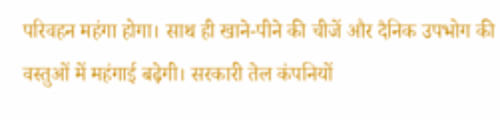परिवहन महंगा होगा। साथ ही खाने-पीने की चीजें और दैनिक उपभोग की वस्तुओं में महंगाई बढ़ेगी। सरकारी तेल कंपनियों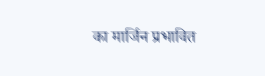का मार्जिन प्रभावित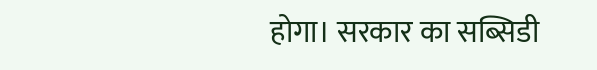होगा। सरकार का सब्सिडी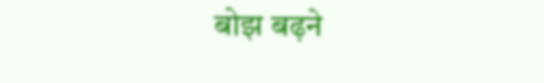बोझ बढ़ने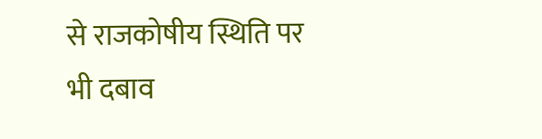से राजकोषीय स्थिति पर भी दबाव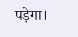पड़ेगा।